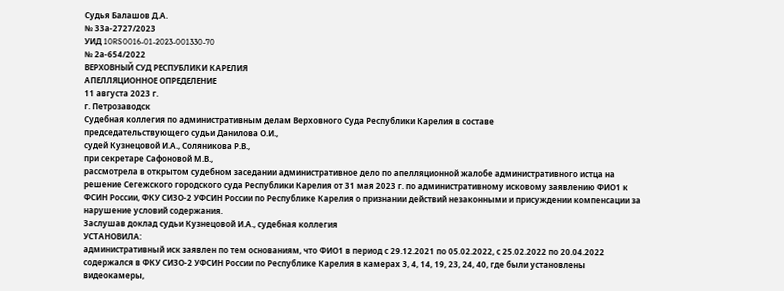Судья Балашов Д.А.
№ 33а-2727/2023
УИД 10RS0016-01-2023-001330-70
№ 2а-654/2022
ВЕРХОВНЫЙ СУД РЕСПУБЛИКИ КАРЕЛИЯ
АПЕЛЛЯЦИОННОЕ ОПРЕДЕЛЕНИЕ
11 августа 2023 г.
г. Петрозаводск
Судебная коллегия по административным делам Верховного Суда Республики Карелия в составе
председательствующего судьи Данилова О.И.,
судей Кузнецовой И.А., Соляникова Р.В.,
при секретаре Сафоновой М.В.,
рассмотрела в открытом судебном заседании административное дело по апелляционной жалобе административного истца на решение Сегежского городского суда Республики Карелия от 31 мая 2023 г. по административному исковому заявлению ФИО1 к ФСИН России, ФКУ СИЗО-2 УФСИН России по Республике Карелия о признании действий незаконными и присуждении компенсации за нарушение условий содержания.
Заслушав доклад судьи Кузнецовой И.А., судебная коллегия
УСТАНОВИЛА:
административный иск заявлен по тем основаниям, что ФИО1 в период с 29.12.2021 по 05.02.2022, с 25.02.2022 по 20.04.2022 содержался в ФКУ СИЗО-2 УФСИН России по Республике Карелия в камерах 3, 4, 14, 19, 23, 24, 40, где были установлены видеокамеры,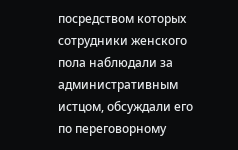посредством которых сотрудники женского пола наблюдали за административным истцом, обсуждали его по переговорному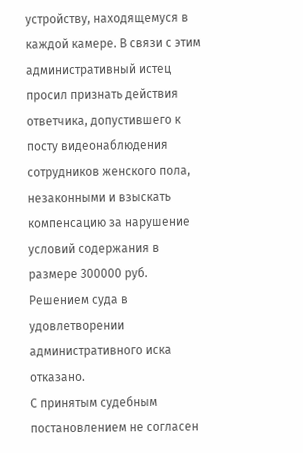устройству, находящемуся в каждой камере. В связи с этим административный истец просил признать действия ответчика, допустившего к посту видеонаблюдения сотрудников женского пола, незаконными и взыскать компенсацию за нарушение условий содержания в размере 300000 руб.
Решением суда в удовлетворении административного иска отказано.
С принятым судебным постановлением не согласен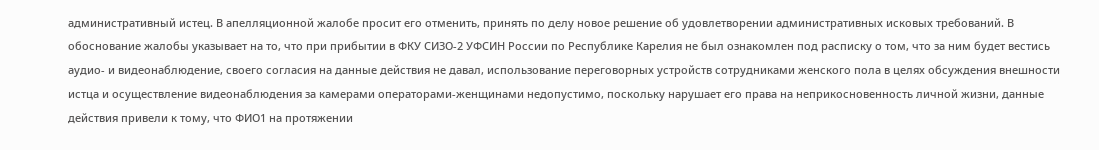административный истец. В апелляционной жалобе просит его отменить, принять по делу новое решение об удовлетворении административных исковых требований. В обоснование жалобы указывает на то, что при прибытии в ФКУ СИЗО-2 УФСИН России по Республике Карелия не был ознакомлен под расписку о том, что за ним будет вестись аудио- и видеонаблюдение, своего согласия на данные действия не давал, использование переговорных устройств сотрудниками женского пола в целях обсуждения внешности истца и осуществление видеонаблюдения за камерами операторами-женщинами недопустимо, поскольку нарушает его права на неприкосновенность личной жизни, данные действия привели к тому, что ФИО1 на протяжении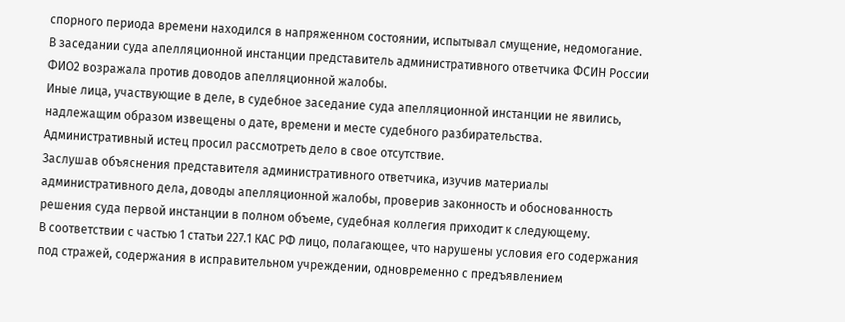спорного периода времени находился в напряженном состоянии, испытывал смущение, недомогание.
В заседании суда апелляционной инстанции представитель административного ответчика ФСИН России ФИО2 возражала против доводов апелляционной жалобы.
Иные лица, участвующие в деле, в судебное заседание суда апелляционной инстанции не явились, надлежащим образом извещены о дате, времени и месте судебного разбирательства. Административный истец просил рассмотреть дело в свое отсутствие.
Заслушав объяснения представителя административного ответчика, изучив материалы административного дела, доводы апелляционной жалобы, проверив законность и обоснованность решения суда первой инстанции в полном объеме, судебная коллегия приходит к следующему.
В соответствии с частью 1 статьи 227.1 КАС РФ лицо, полагающее, что нарушены условия его содержания под стражей, содержания в исправительном учреждении, одновременно с предъявлением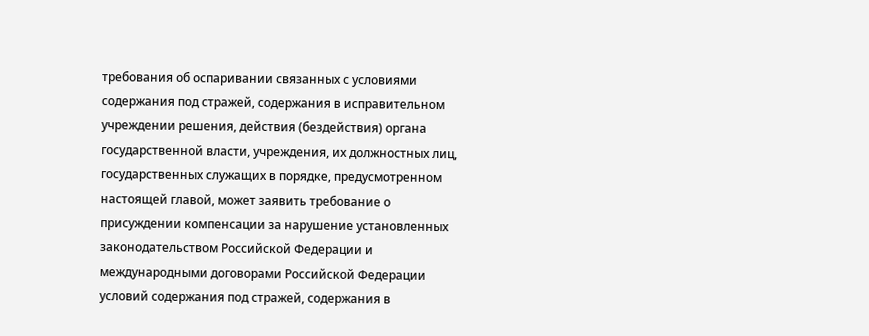требования об оспаривании связанных с условиями содержания под стражей, содержания в исправительном учреждении решения, действия (бездействия) органа государственной власти, учреждения, их должностных лиц, государственных служащих в порядке, предусмотренном настоящей главой, может заявить требование о присуждении компенсации за нарушение установленных законодательством Российской Федерации и международными договорами Российской Федерации условий содержания под стражей, содержания в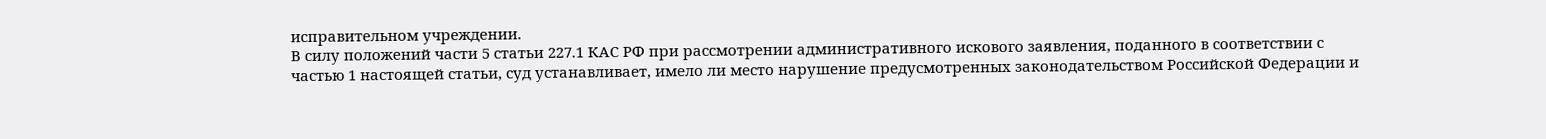исправительном учреждении.
В силу положений части 5 статьи 227.1 КАС РФ при рассмотрении административного искового заявления, поданного в соответствии с частью 1 настоящей статьи, суд устанавливает, имело ли место нарушение предусмотренных законодательством Российской Федерации и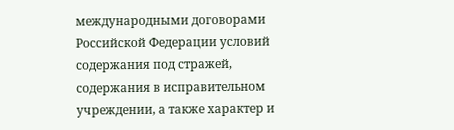международными договорами Российской Федерации условий содержания под стражей, содержания в исправительном учреждении, а также характер и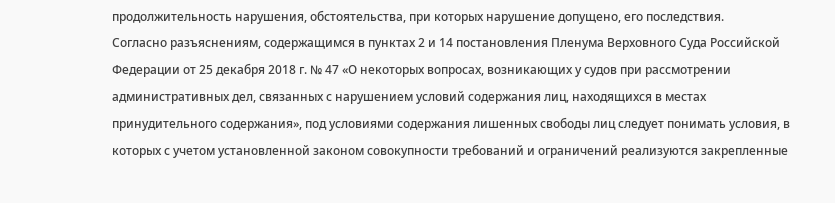продолжительность нарушения, обстоятельства, при которых нарушение допущено, его последствия.
Согласно разъяснениям, содержащимся в пунктах 2 и 14 постановления Пленума Верховного Суда Российской Федерации от 25 декабря 2018 г. № 47 «О некоторых вопросах, возникающих у судов при рассмотрении административных дел, связанных с нарушением условий содержания лиц, находящихся в местах принудительного содержания», под условиями содержания лишенных свободы лиц следует понимать условия, в которых с учетом установленной законом совокупности требований и ограничений реализуются закрепленные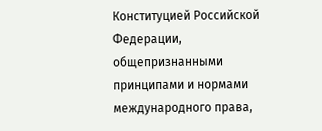Конституцией Российской Федерации, общепризнанными принципами и нормами международного права,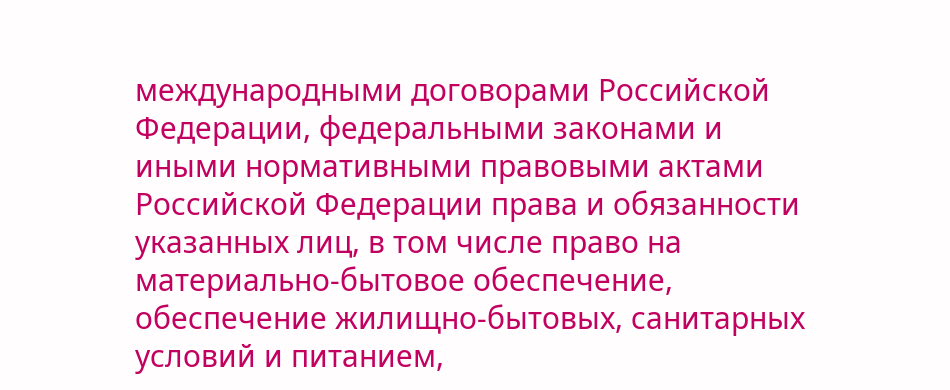международными договорами Российской Федерации, федеральными законами и иными нормативными правовыми актами Российской Федерации права и обязанности указанных лиц, в том числе право на материально-бытовое обеспечение, обеспечение жилищно-бытовых, санитарных условий и питанием,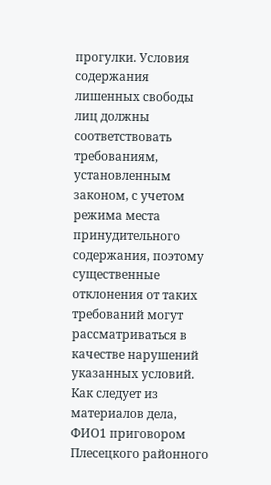прогулки. Условия содержания лишенных свободы лиц должны соответствовать требованиям, установленным законом, с учетом режима места принудительного содержания, поэтому существенные отклонения от таких требований могут рассматриваться в качестве нарушений указанных условий.
Как следует из материалов дела, ФИО1 приговором Плесецкого районного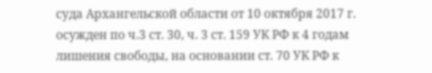суда Архангельской области от 10 октября 2017 г. осужден по ч.3 ст. 30, ч. 3 ст. 159 УК РФ к 4 годам лишения свободы, на основании ст. 70 УК РФ к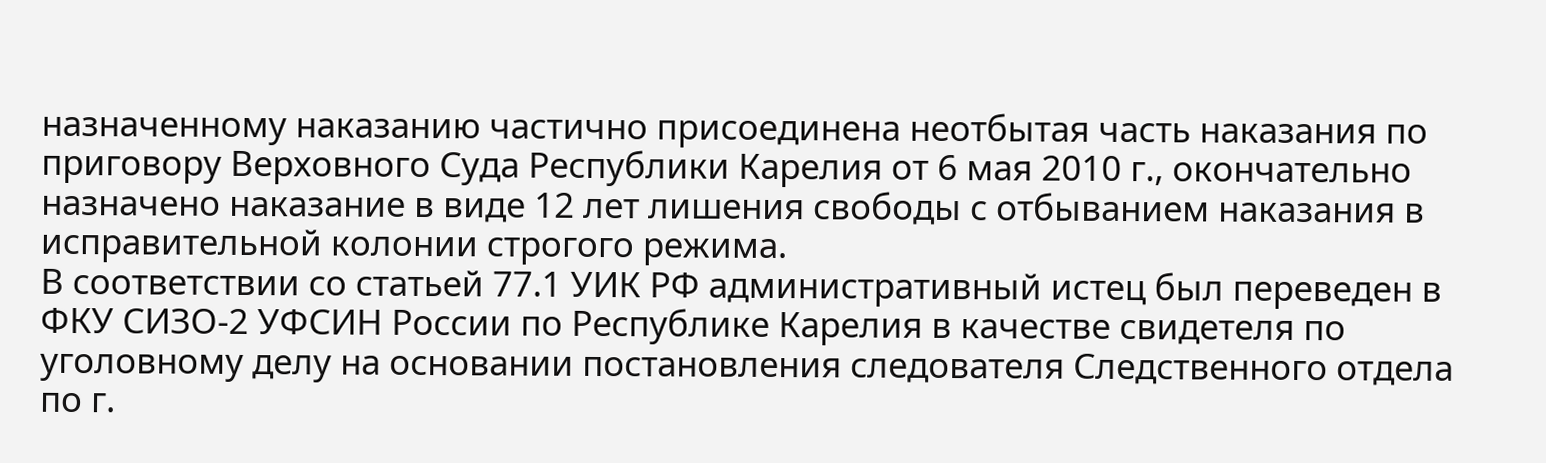назначенному наказанию частично присоединена неотбытая часть наказания по приговору Верховного Суда Республики Карелия от 6 мая 2010 г., окончательно назначено наказание в виде 12 лет лишения свободы с отбыванием наказания в исправительной колонии строгого режима.
В соответствии со статьей 77.1 УИК РФ административный истец был переведен в ФКУ СИЗО-2 УФСИН России по Республике Карелия в качестве свидетеля по уголовному делу на основании постановления следователя Следственного отдела по г.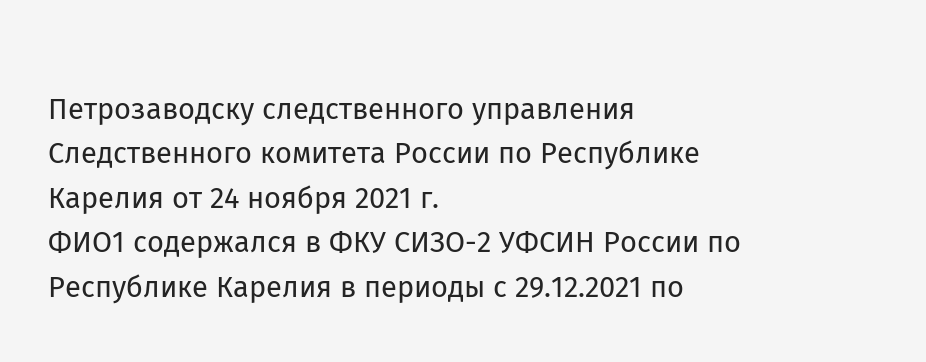Петрозаводску следственного управления Следственного комитета России по Республике Карелия от 24 ноября 2021 г.
ФИО1 содержался в ФКУ СИЗО-2 УФСИН России по Республике Карелия в периоды с 29.12.2021 по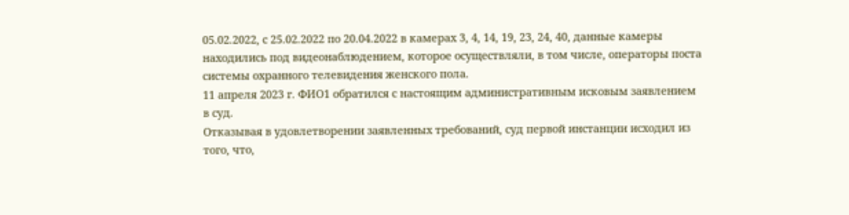05.02.2022, с 25.02.2022 по 20.04.2022 в камерах 3, 4, 14, 19, 23, 24, 40, данные камеры находились под видеонаблюдением, которое осуществляли, в том числе, операторы поста системы охранного телевидения женского пола.
11 апреля 2023 г. ФИО1 обратился с настоящим административным исковым заявлением в суд.
Отказывая в удовлетворении заявленных требований, суд первой инстанции исходил из того, что,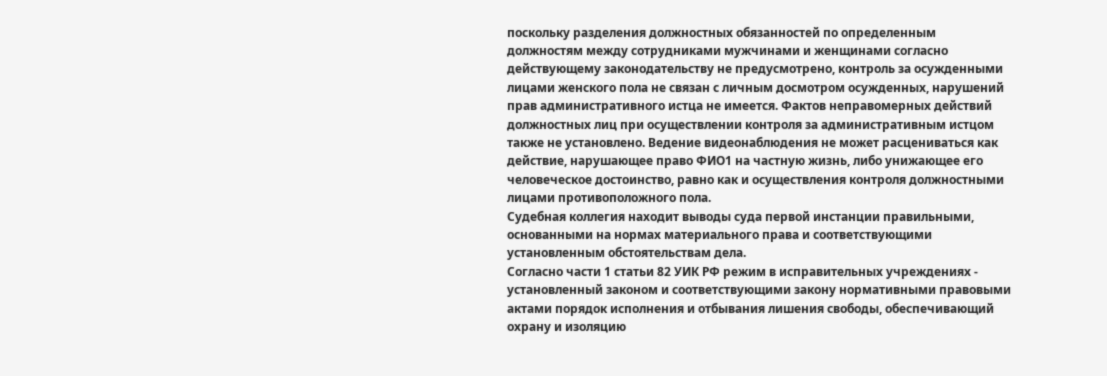поскольку разделения должностных обязанностей по определенным должностям между сотрудниками мужчинами и женщинами согласно действующему законодательству не предусмотрено, контроль за осужденными лицами женского пола не связан с личным досмотром осужденных, нарушений прав административного истца не имеется. Фактов неправомерных действий должностных лиц при осуществлении контроля за административным истцом также не установлено. Ведение видеонаблюдения не может расцениваться как действие, нарушающее право ФИО1 на частную жизнь, либо унижающее его человеческое достоинство, равно как и осуществления контроля должностными лицами противоположного пола.
Судебная коллегия находит выводы суда первой инстанции правильными, основанными на нормах материального права и соответствующими установленным обстоятельствам дела.
Согласно части 1 статьи 82 УИК РФ режим в исправительных учреждениях - установленный законом и соответствующими закону нормативными правовыми актами порядок исполнения и отбывания лишения свободы, обеспечивающий охрану и изоляцию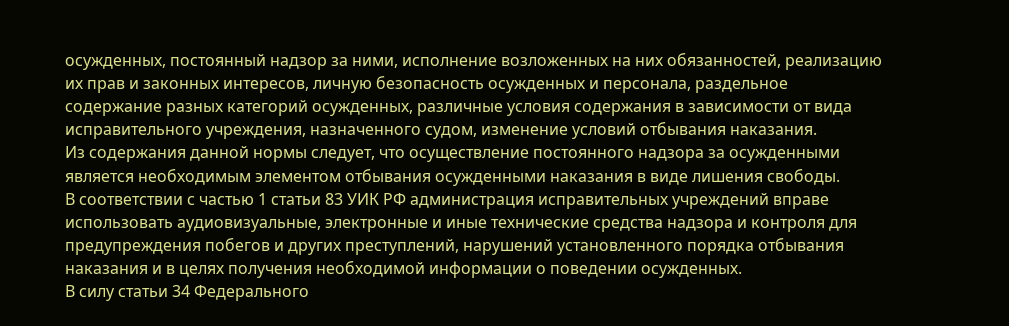осужденных, постоянный надзор за ними, исполнение возложенных на них обязанностей, реализацию их прав и законных интересов, личную безопасность осужденных и персонала, раздельное содержание разных категорий осужденных, различные условия содержания в зависимости от вида исправительного учреждения, назначенного судом, изменение условий отбывания наказания.
Из содержания данной нормы следует, что осуществление постоянного надзора за осужденными является необходимым элементом отбывания осужденными наказания в виде лишения свободы.
В соответствии с частью 1 статьи 83 УИК РФ администрация исправительных учреждений вправе использовать аудиовизуальные, электронные и иные технические средства надзора и контроля для предупреждения побегов и других преступлений, нарушений установленного порядка отбывания наказания и в целях получения необходимой информации о поведении осужденных.
В силу статьи 34 Федерального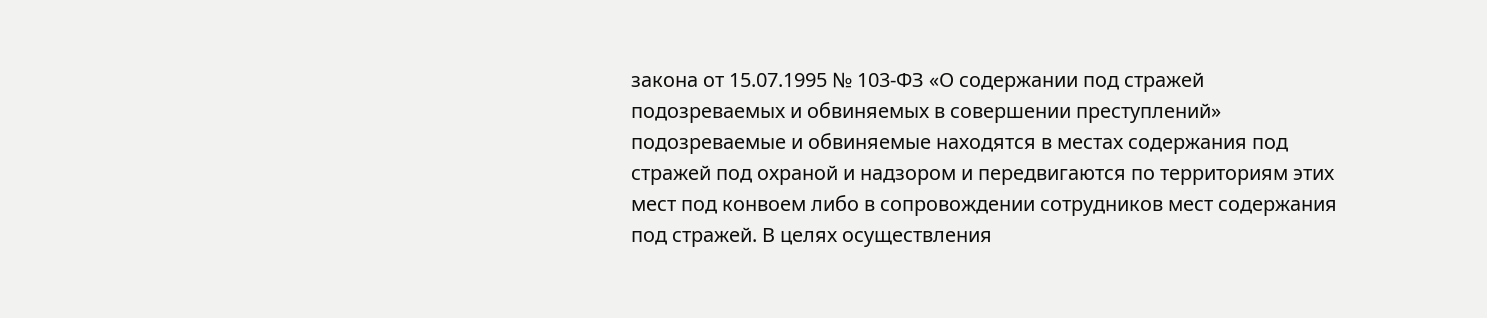закона от 15.07.1995 № 103-ФЗ «О содержании под стражей подозреваемых и обвиняемых в совершении преступлений» подозреваемые и обвиняемые находятся в местах содержания под стражей под охраной и надзором и передвигаются по территориям этих мест под конвоем либо в сопровождении сотрудников мест содержания под стражей. В целях осуществления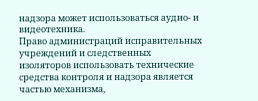надзора может использоваться аудио- и видеотехника.
Право администраций исправительных учреждений и следственных изоляторов использовать технические средства контроля и надзора является частью механизма,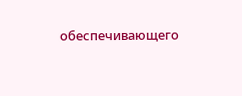обеспечивающего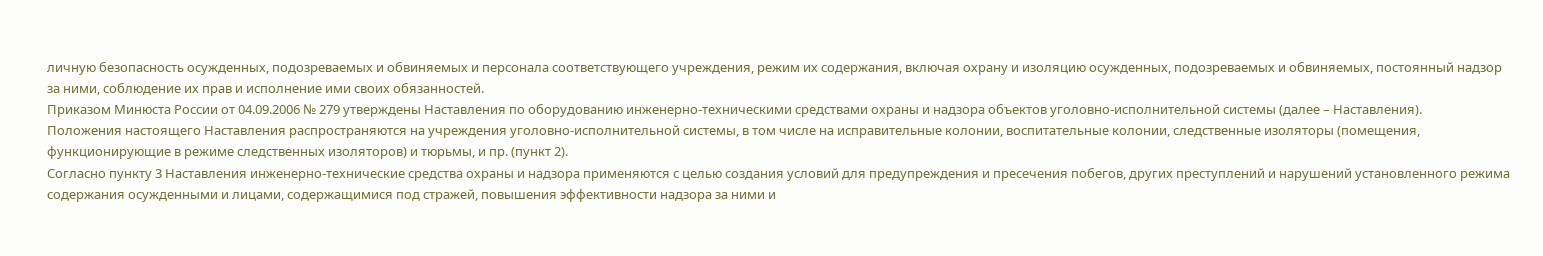личную безопасность осужденных, подозреваемых и обвиняемых и персонала соответствующего учреждения, режим их содержания, включая охрану и изоляцию осужденных, подозреваемых и обвиняемых, постоянный надзор за ними, соблюдение их прав и исполнение ими своих обязанностей.
Приказом Минюста России от 04.09.2006 № 279 утверждены Наставления по оборудованию инженерно-техническими средствами охраны и надзора объектов уголовно-исполнительной системы (далее – Наставления).
Положения настоящего Наставления распространяются на учреждения уголовно-исполнительной системы, в том числе на исправительные колонии, воспитательные колонии, следственные изоляторы (помещения, функционирующие в режиме следственных изоляторов) и тюрьмы, и пр. (пункт 2).
Согласно пункту 3 Наставления инженерно-технические средства охраны и надзора применяются с целью создания условий для предупреждения и пресечения побегов, других преступлений и нарушений установленного режима содержания осужденными и лицами, содержащимися под стражей, повышения эффективности надзора за ними и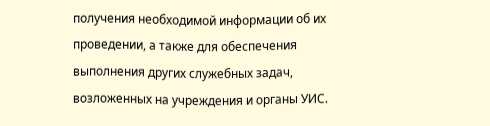получения необходимой информации об их проведении, а также для обеспечения выполнения других служебных задач, возложенных на учреждения и органы УИС.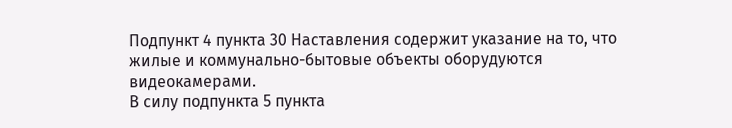Подпункт 4 пункта 30 Наставления содержит указание на то, что жилые и коммунально-бытовые объекты оборудуются видеокамерами.
В силу подпункта 5 пункта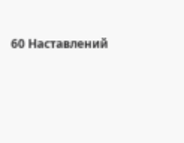60 Наставлений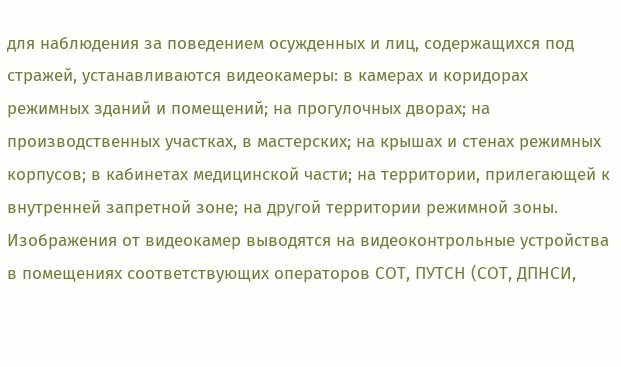для наблюдения за поведением осужденных и лиц, содержащихся под стражей, устанавливаются видеокамеры: в камерах и коридорах режимных зданий и помещений; на прогулочных дворах; на производственных участках, в мастерских; на крышах и стенах режимных корпусов; в кабинетах медицинской части; на территории, прилегающей к внутренней запретной зоне; на другой территории режимной зоны. Изображения от видеокамер выводятся на видеоконтрольные устройства в помещениях соответствующих операторов СОТ, ПУТСН (СОТ, ДПНСИ,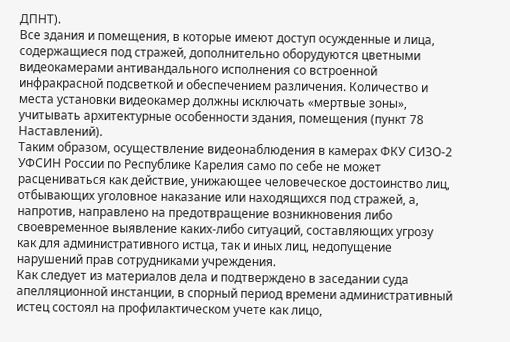ДПНТ).
Все здания и помещения, в которые имеют доступ осужденные и лица, содержащиеся под стражей, дополнительно оборудуются цветными видеокамерами антивандального исполнения со встроенной инфракрасной подсветкой и обеспечением различения. Количество и места установки видеокамер должны исключать «мертвые зоны», учитывать архитектурные особенности здания, помещения (пункт 78 Наставлений).
Таким образом, осуществление видеонаблюдения в камерах ФКУ СИЗО-2 УФСИН России по Республике Карелия само по себе не может расцениваться как действие, унижающее человеческое достоинство лиц, отбывающих уголовное наказание или находящихся под стражей, а, напротив, направлено на предотвращение возникновения либо своевременное выявление каких-либо ситуаций, составляющих угрозу как для административного истца, так и иных лиц, недопущение нарушений прав сотрудниками учреждения.
Как следует из материалов дела и подтверждено в заседании суда апелляционной инстанции, в спорный период времени административный истец состоял на профилактическом учете как лицо,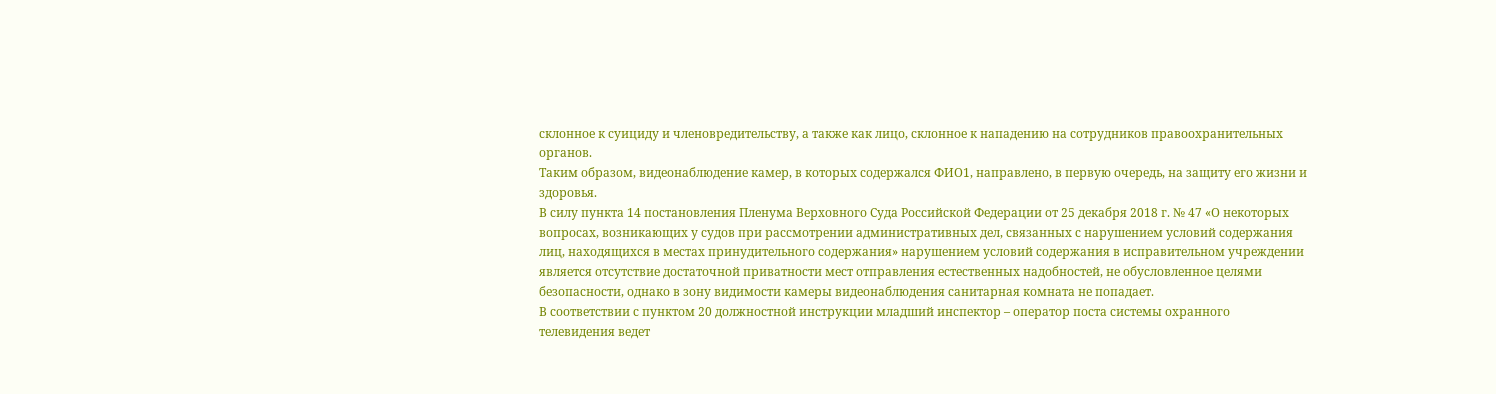склонное к суициду и членовредительству, а также как лицо, склонное к нападению на сотрудников правоохранительных органов.
Таким образом, видеонаблюдение камер, в которых содержался ФИО1, направлено, в первую очередь, на защиту его жизни и здоровья.
В силу пункта 14 постановления Пленума Верховного Суда Российской Федерации от 25 декабря 2018 г. № 47 «О некоторых вопросах, возникающих у судов при рассмотрении административных дел, связанных с нарушением условий содержания лиц, находящихся в местах принудительного содержания» нарушением условий содержания в исправительном учреждении является отсутствие достаточной приватности мест отправления естественных надобностей, не обусловленное целями безопасности, однако в зону видимости камеры видеонаблюдения санитарная комната не попадает.
В соответствии с пунктом 20 должностной инструкции младший инспектор – оператор поста системы охранного телевидения ведет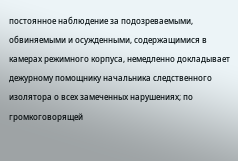постоянное наблюдение за подозреваемыми, обвиняемыми и осужденными, содержащимися в камерах режимного корпуса, немедленно докладывает дежурному помощнику начальника следственного изолятора о всех замеченных нарушениях; по громкоговорящей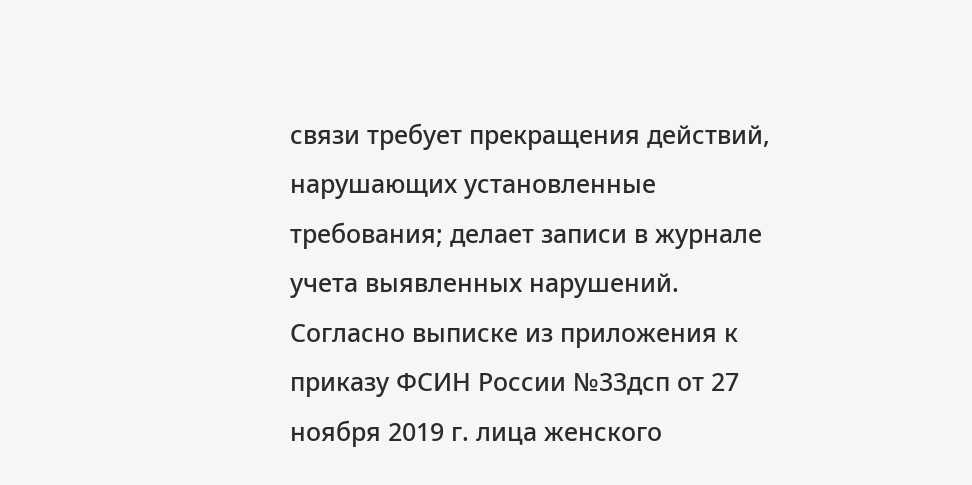связи требует прекращения действий, нарушающих установленные требования; делает записи в журнале учета выявленных нарушений.
Согласно выписке из приложения к приказу ФСИН России №33дсп от 27 ноября 2019 г. лица женского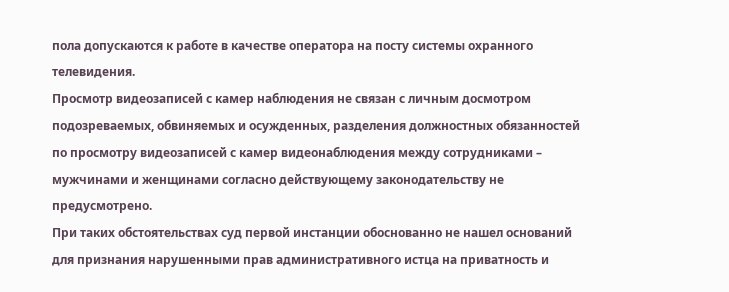пола допускаются к работе в качестве оператора на посту системы охранного телевидения.
Просмотр видеозаписей с камер наблюдения не связан с личным досмотром подозреваемых, обвиняемых и осужденных, разделения должностных обязанностей по просмотру видеозаписей с камер видеонаблюдения между сотрудниками – мужчинами и женщинами согласно действующему законодательству не предусмотрено.
При таких обстоятельствах суд первой инстанции обоснованно не нашел оснований для признания нарушенными прав административного истца на приватность и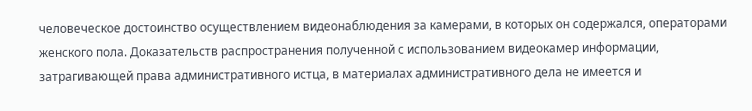человеческое достоинство осуществлением видеонаблюдения за камерами, в которых он содержался, операторами женского пола. Доказательств распространения полученной с использованием видеокамер информации, затрагивающей права административного истца, в материалах административного дела не имеется и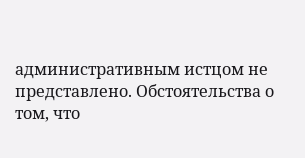административным истцом не представлено. Обстоятельства о том, что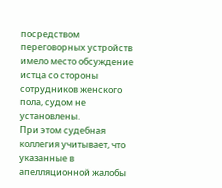посредством переговорных устройств имело место обсуждение истца со стороны сотрудников женского пола, судом не установлены.
При этом судебная коллегия учитывает, что указанные в апелляционной жалобы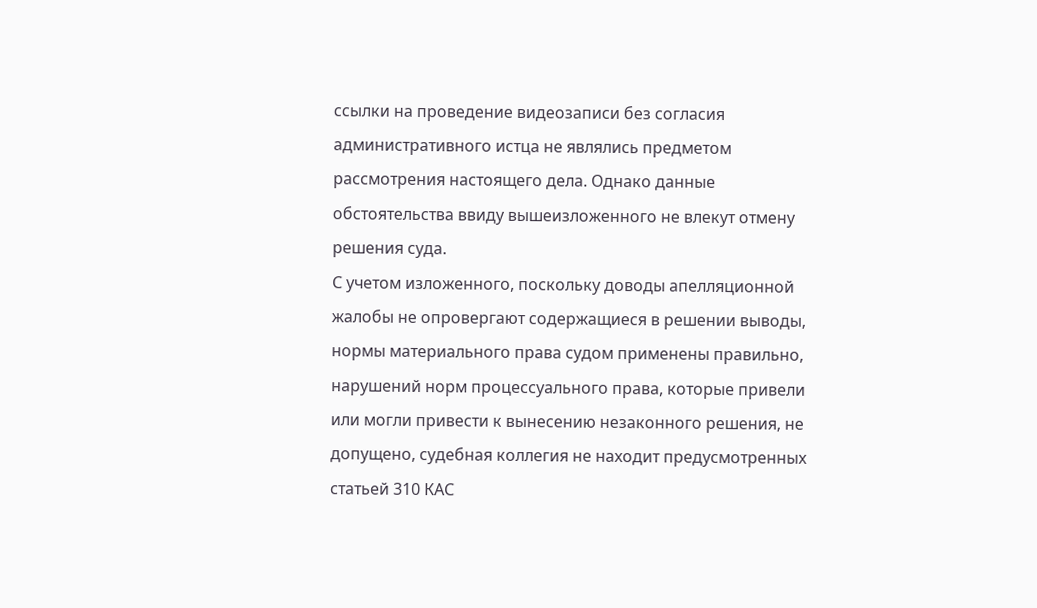ссылки на проведение видеозаписи без согласия административного истца не являлись предметом рассмотрения настоящего дела. Однако данные обстоятельства ввиду вышеизложенного не влекут отмену решения суда.
С учетом изложенного, поскольку доводы апелляционной жалобы не опровергают содержащиеся в решении выводы, нормы материального права судом применены правильно, нарушений норм процессуального права, которые привели или могли привести к вынесению незаконного решения, не допущено, судебная коллегия не находит предусмотренных статьей 310 КАС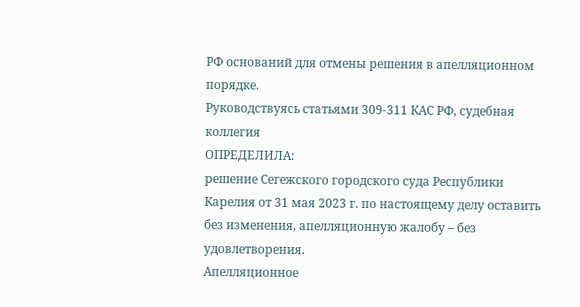РФ оснований для отмены решения в апелляционном порядке.
Руководствуясь статьями 309-311 КАС РФ, судебная коллегия
ОПРЕДЕЛИЛА:
решение Сегежского городского суда Республики Карелия от 31 мая 2023 г. по настоящему делу оставить без изменения, апелляционную жалобу – без удовлетворения.
Апелляционное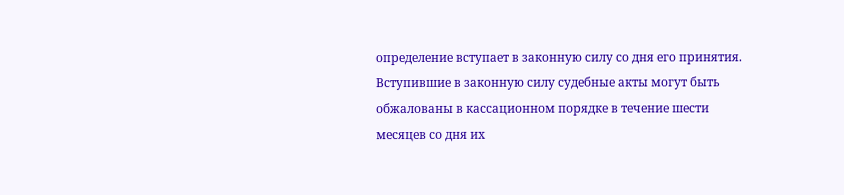определение вступает в законную силу со дня его принятия.
Вступившие в законную силу судебные акты могут быть обжалованы в кассационном порядке в течение шести месяцев со дня их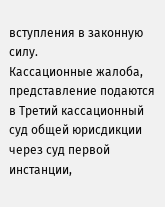вступления в законную силу.
Кассационные жалоба, представление подаются в Третий кассационный суд общей юрисдикции через суд первой инстанции,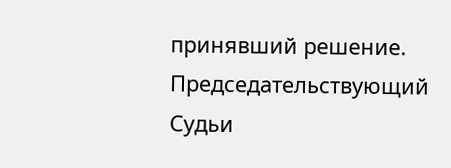принявший решение.
Председательствующий
Судьи